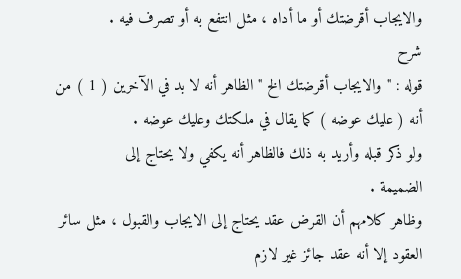والايجاب أقرضتك أو ما أداه ، مثل انتفع به أو تصرف فيه .
شرح
قوله : " والايجاب أقرضتك الخ " الظاهر أنه لا بد في الآخرين ( 1 ) من
أنه ( عليك عوضه ) كما يقال في ملكتك وعليك عوضه .
ولو ذكر قبله وأريد به ذلك فالظاهر أنه يكفي ولا يحتاج إلى
الضميمة .
وظاهر كلامهم أن القرض عقد يحتاج إلى الايجاب والقبول ، مثل سائر
العقود إلا أنه عقد جائز غير لازم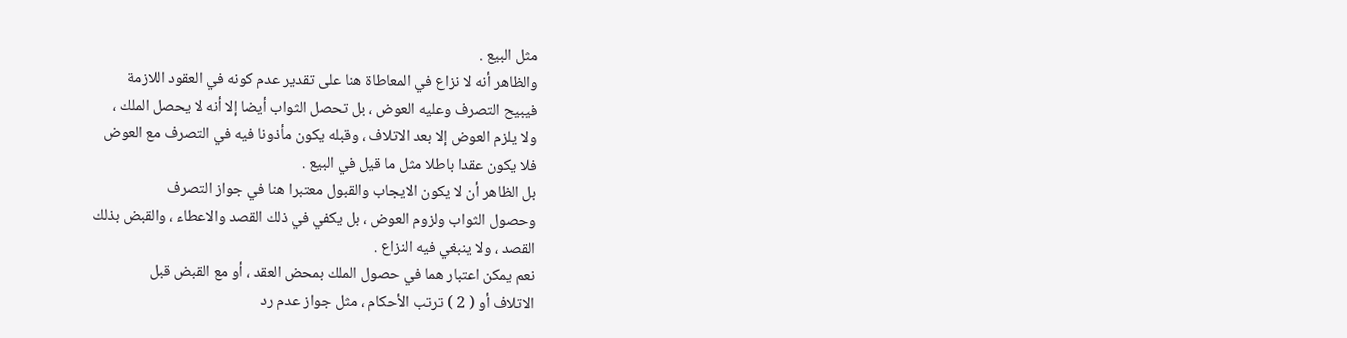مثل البيع .
والظاهر أنه لا نزاع في المعاطاة هنا على تقدير عدم كونه في العقود اللازمة
فيبيح التصرف وعليه العوض ، بل تحصل الثواب أيضا إلا أنه لا يحصل الملك ،
ولا يلزم العوض إلا بعد الاتلاف ، وقبله يكون مأذونا فيه في التصرف مع العوض
فلا يكون عقدا باطلا مثل ما قيل في البيع .
بل الظاهر أن لا يكون الايجاب والقبول معتبرا هنا في جواز التصرف
وحصول الثواب ولزوم العوض ، بل يكفي في ذلك القصد والاعطاء ، والقبض بذلك
القصد ، ولا ينبغي فيه النزاع .
نعم يمكن اعتبار هما في حصول الملك بمحض العقد ، أو مع القبض قبل
الاتلاف أو ( 2 ) ترتب الأحكام ، مثل جواز عدم رد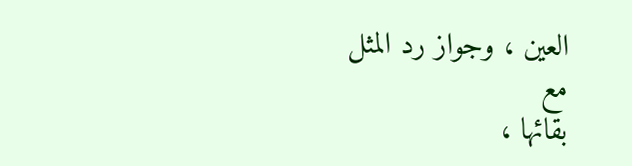العين ، وجواز رد المثل مع
بقائها ،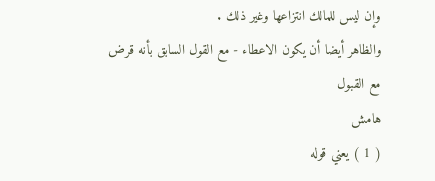وإن ليس للمالك انتزاعها وغير ذلك .
والظاهر أيضا أن يكون الاعطاء - مع القول السابق بأنه قرض مع القبول
هامش
( 1 ) يعني قوله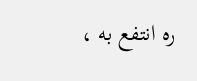ره انتفع به ،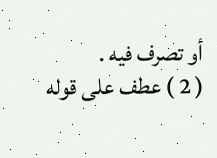أو تصرف فيه .
( 2 ) عطف على قوله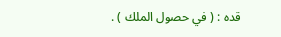قده : ( في حصول الملك ) .